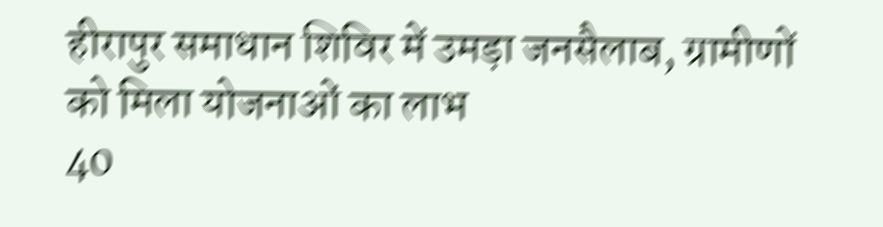हीरापुर समाधान शिविर में उमड़ा जनसैलाब, ग्रामीणों को मिला योजनाओं का लाभ
40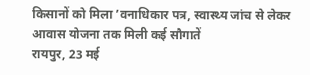किसानों को मिला ’वनाधिकार पत्र, स्वास्थ्य जांच से लेकर आवास योजना तक मिली कई सौगातें
रायपुर, 23 मई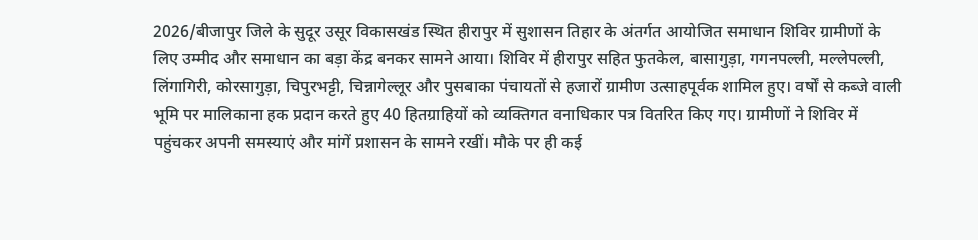2026/बीजापुर जिले के सुदूर उसूर विकासखंड स्थित हीरापुर में सुशासन तिहार के अंतर्गत आयोजित समाधान शिविर ग्रामीणों के लिए उम्मीद और समाधान का बड़ा केंद्र बनकर सामने आया। शिविर में हीरापुर सहित फुतकेल, बासागुड़ा, गगनपल्ली, मल्लेपल्ली, लिंगागिरी, कोरसागुड़ा, चिपुरभट्टी, चिन्नागेल्लूर और पुसबाका पंचायतों से हजारों ग्रामीण उत्साहपूर्वक शामिल हुए। वर्षों से कब्जे वाली भूमि पर मालिकाना हक प्रदान करते हुए 40 हितग्राहियों को व्यक्तिगत वनाधिकार पत्र वितरित किए गए। ग्रामीणों ने शिविर में पहुंचकर अपनी समस्याएं और मांगें प्रशासन के सामने रखीं। मौके पर ही कई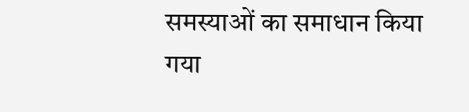समस्याओं का समाधान किया गया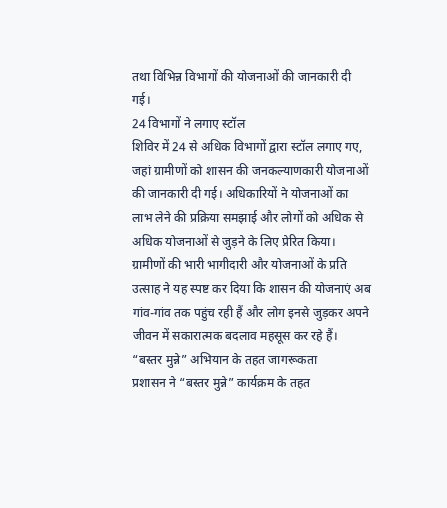तथा विभिन्न विभागों की योजनाओं की जानकारी दी गई।
24 विभागों ने लगाए स्टॉल
शिविर में 24 से अधिक विभागों द्वारा स्टॉल लगाए गए, जहां ग्रामीणों को शासन की जनकल्याणकारी योजनाओं की जानकारी दी गई। अधिकारियों ने योजनाओं का लाभ लेने की प्रक्रिया समझाई और लोगों को अधिक से अधिक योजनाओं से जुड़ने के लिए प्रेरित किया। ग्रामीणों की भारी भागीदारी और योजनाओं के प्रति उत्साह ने यह स्पष्ट कर दिया कि शासन की योजनाएं अब गांव-गांव तक पहुंच रही हैं और लोग इनसे जुड़कर अपने जीवन में सकारात्मक बदलाव महसूस कर रहे हैं।
“बस्तर मुन्ने” अभियान के तहत जागरूकता
प्रशासन ने “बस्तर मुन्ने” कार्यक्रम के तहत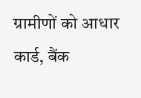ग्रामीणों को आधार कार्ड, बैंक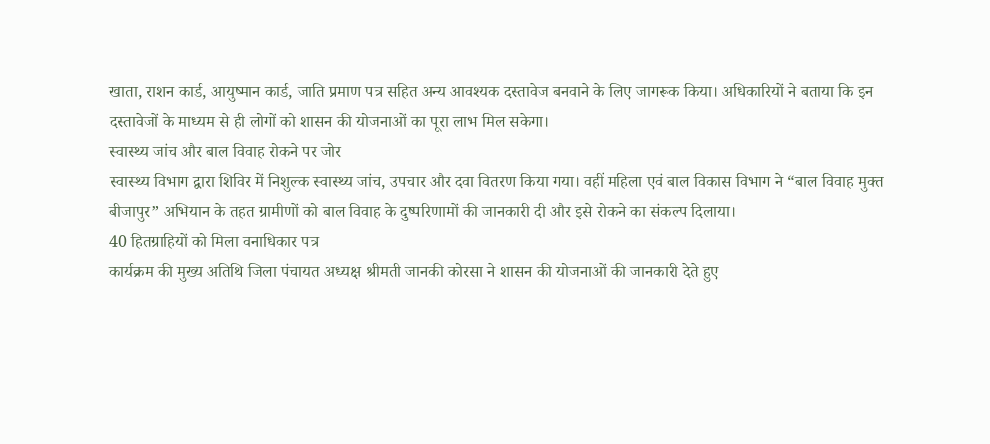खाता, राशन कार्ड, आयुष्मान कार्ड, जाति प्रमाण पत्र सहित अन्य आवश्यक दस्तावेज बनवाने के लिए जागरूक किया। अधिकारियों ने बताया कि इन दस्तावेजों के माध्यम से ही लोगों को शासन की योजनाओं का पूरा लाभ मिल सकेगा।
स्वास्थ्य जांच और बाल विवाह रोकने पर जोर
स्वास्थ्य विभाग द्वारा शिविर में निशुल्क स्वास्थ्य जांच, उपचार और दवा वितरण किया गया। वहीं महिला एवं बाल विकास विभाग ने “बाल विवाह मुक्त बीजापुर” अभियान के तहत ग्रामीणों को बाल विवाह के दुष्परिणामों की जानकारी दी और इसे रोकने का संकल्प दिलाया।
40 हितग्राहियों को मिला वनाधिकार पत्र
कार्यक्रम की मुख्य अतिथि जिला पंचायत अध्यक्ष श्रीमती जानकी कोरसा ने शासन की योजनाओं की जानकारी देते हुए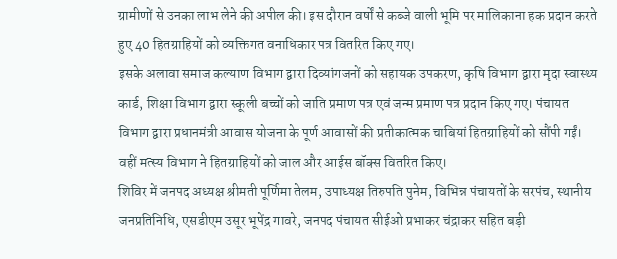ग्रामीणों से उनका लाभ लेने की अपील की। इस दौरान वर्षों से कब्जे वाली भूमि पर मालिकाना हक प्रदान करते हुए 40 हितग्राहियों को व्यक्तिगत वनाधिकार पत्र वितरित किए गए।
इसके अलावा समाज कल्याण विभाग द्वारा दिव्यांगजनों को सहायक उपकरण, कृषि विभाग द्वारा मृदा स्वास्थ्य कार्ड, शिक्षा विभाग द्वारा स्कूली बच्चों को जाति प्रमाण पत्र एवं जन्म प्रमाण पत्र प्रदान किए गए। पंचायत विभाग द्वारा प्रधानमंत्री आवास योजना के पूर्ण आवासों की प्रतीकात्मक चाबियां हितग्राहियों को सौंपी गईं। वहीं मत्स्य विभाग ने हितग्राहियों को जाल और आईस बॉक्स वितरित किए।
शिविर में जनपद अध्यक्ष श्रीमती पूर्णिमा तेलम, उपाध्यक्ष तिरुपति पुनेम, विभिन्न पंचायतों के सरपंच, स्थानीय जनप्रतिनिधि, एसडीएम उसूर भूपेंद्र गावरे, जनपद पंचायत सीईओ प्रभाकर चंद्राकर सहित बड़ी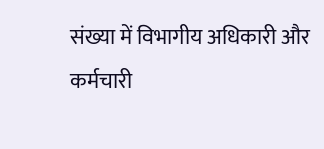संख्या में विभागीय अधिकारी और कर्मचारी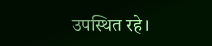उपस्थित रहे।